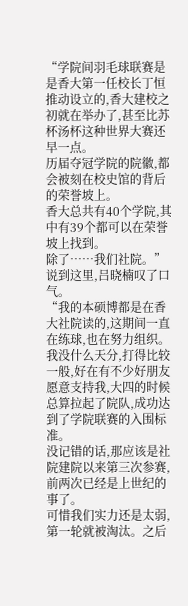“学院间羽毛球联赛是是香大第一任校长丁恒推动设立的,香大建校之初就在举办了,甚至比苏杯汤杯这种世界大赛还早一点。
历届夺冠学院的院徽,都会被刻在校史馆的背后的荣誉坡上。
香大总共有40个学院,其中有39个都可以在荣誉坡上找到。
除了……我们社院。”
说到这里,吕晓楠叹了口气。
“我的本硕博都是在香大社院读的,这期间一直在练球,也在努力组织。
我没什么天分,打得比较一般,好在有不少好朋友愿意支持我,大四的时候总算拉起了院队,成功达到了学院联赛的入围标准。
没记错的话,那应该是社院建院以来第三次参赛,前两次已经是上世纪的事了。
可惜我们实力还是太弱,第一轮就被淘汰。之后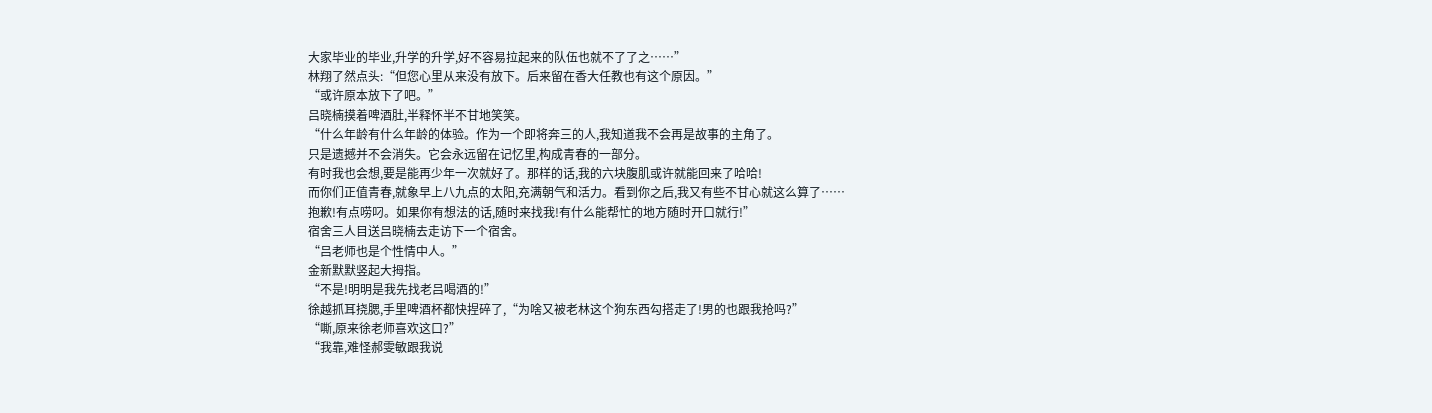大家毕业的毕业,升学的升学,好不容易拉起来的队伍也就不了了之……”
林翔了然点头:“但您心里从来没有放下。后来留在香大任教也有这个原因。”
“或许原本放下了吧。”
吕晓楠摸着啤酒肚,半释怀半不甘地笑笑。
“什么年龄有什么年龄的体验。作为一个即将奔三的人,我知道我不会再是故事的主角了。
只是遗撼并不会消失。它会永远留在记忆里,构成青春的一部分。
有时我也会想,要是能再少年一次就好了。那样的话,我的六块腹肌或许就能回来了哈哈!
而你们正值青春,就象早上八九点的太阳,充满朝气和活力。看到你之后,我又有些不甘心就这么算了……
抱歉!有点唠叼。如果你有想法的话,随时来找我!有什么能帮忙的地方随时开口就行!”
宿舍三人目送吕晓楠去走访下一个宿舍。
“吕老师也是个性情中人。”
金新默默竖起大拇指。
“不是!明明是我先找老吕喝酒的!”
徐越抓耳挠腮,手里啤酒杯都快捏碎了,“为啥又被老林这个狗东西勾搭走了!男的也跟我抢吗?”
“嘶,原来徐老师喜欢这口?”
“我靠,难怪郝雯敏跟我说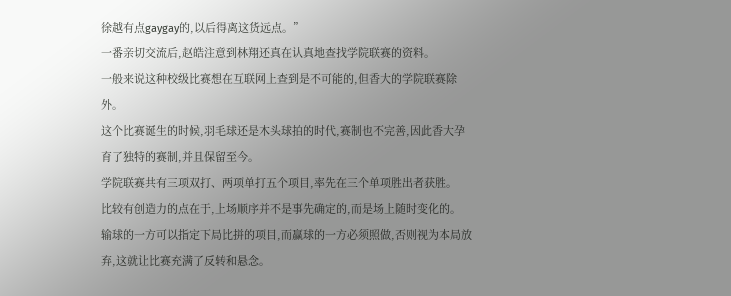徐越有点gaygay的,以后得离这货远点。”
一番亲切交流后,赵皓注意到林翔还真在认真地查找学院联赛的资料。
一般来说这种校级比赛想在互联网上查到是不可能的,但香大的学院联赛除外。
这个比赛诞生的时候,羽毛球还是木头球拍的时代,赛制也不完善,因此香大孕育了独特的赛制,并且保留至今。
学院联赛共有三项双打、两项单打五个项目,率先在三个单项胜出者获胜。
比较有创造力的点在于,上场顺序并不是事先确定的,而是场上随时变化的。
输球的一方可以指定下局比拼的项目,而赢球的一方必须照做,否则视为本局放弃,这就让比赛充满了反转和悬念。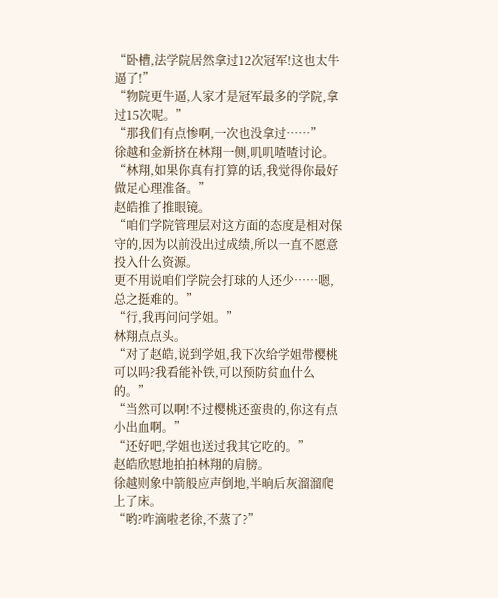“卧槽,法学院居然拿过12次冠军!这也太牛逼了!”
“物院更牛逼,人家才是冠军最多的学院,拿过15次呢。”
“那我们有点惨啊,一次也没拿过……”
徐越和金新挤在林翔一侧,叽叽喳喳讨论。
“林翔,如果你真有打算的话,我觉得你最好做足心理准备。”
赵皓推了推眼镜。
“咱们学院管理层对这方面的态度是相对保守的,因为以前没出过成绩,所以一直不愿意投入什么资源。
更不用说咱们学院会打球的人还少……嗯,总之挺难的。”
“行,我再问问学姐。”
林翔点点头。
“对了赵皓,说到学姐,我下次给学姐带樱桃可以吗?我看能补铁,可以预防贫血什么的。”
“当然可以啊!不过樱桃还蛮贵的,你这有点小出血啊。”
“还好吧,学姐也送过我其它吃的。”
赵皓欣慰地拍拍林翔的肩膀。
徐越则象中箭般应声倒地,半晌后灰溜溜爬上了床。
“哟?咋滴啦老徐,不蒸了?”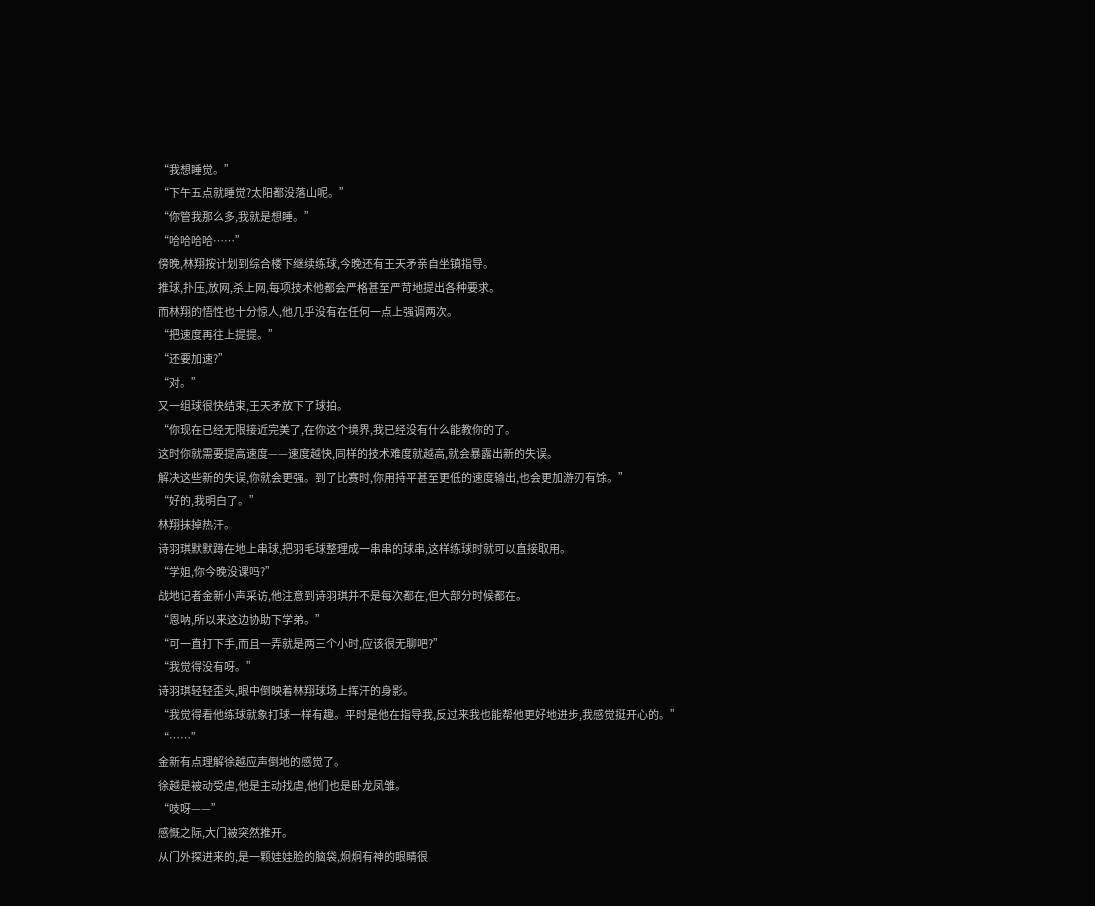“我想睡觉。”
“下午五点就睡觉?太阳都没落山呢。”
“你管我那么多,我就是想睡。”
“哈哈哈哈……”
傍晚,林翔按计划到综合楼下继续练球,今晚还有王天矛亲自坐镇指导。
推球,扑压,放网,杀上网,每项技术他都会严格甚至严苛地提出各种要求。
而林翔的悟性也十分惊人,他几乎没有在任何一点上强调两次。
“把速度再往上提提。”
“还要加速?”
“对。”
又一组球很快结束,王天矛放下了球拍。
“你现在已经无限接近完美了,在你这个境界,我已经没有什么能教你的了。
这时你就需要提高速度——速度越快,同样的技术难度就越高,就会暴露出新的失误。
解决这些新的失误,你就会更强。到了比赛时,你用持平甚至更低的速度输出,也会更加游刃有馀。”
“好的,我明白了。”
林翔抹掉热汗。
诗羽琪默默蹲在地上串球,把羽毛球整理成一串串的球串,这样练球时就可以直接取用。
“学姐,你今晚没课吗?”
战地记者金新小声采访,他注意到诗羽琪并不是每次都在,但大部分时候都在。
“恩呐,所以来这边协助下学弟。”
“可一直打下手,而且一弄就是两三个小时,应该很无聊吧?”
“我觉得没有呀。”
诗羽琪轻轻歪头,眼中倒映着林翔球场上挥汗的身影。
“我觉得看他练球就象打球一样有趣。平时是他在指导我,反过来我也能帮他更好地进步,我感觉挺开心的。”
“……”
金新有点理解徐越应声倒地的感觉了。
徐越是被动受虐,他是主动找虐,他们也是卧龙凤雏。
“吱呀——”
感慨之际,大门被突然推开。
从门外探进来的,是一颗娃娃脸的脑袋,炯炯有神的眼睛很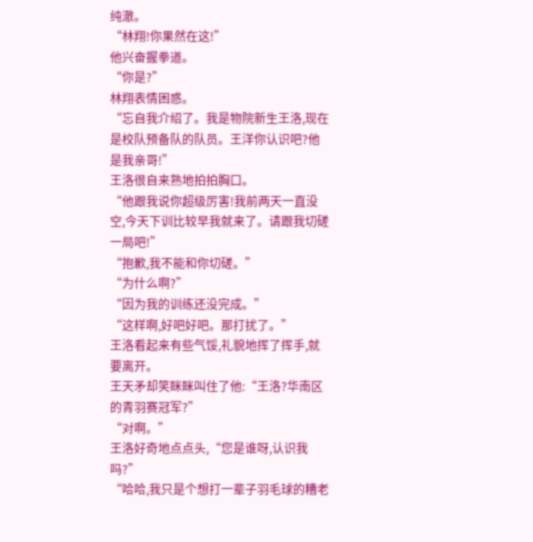纯澈。
“林翔!你果然在这!”
他兴奋握拳道。
“你是?”
林翔表情困惑。
“忘自我介绍了。我是物院新生王洛,现在是校队预备队的队员。王洋你认识吧?他是我亲哥!”
王洛很自来熟地拍拍胸口。
“他跟我说你超级厉害!我前两天一直没空,今天下训比较早我就来了。请跟我切磋一局吧!”
“抱歉,我不能和你切磋。”
“为什么啊?”
“因为我的训练还没完成。”
“这样啊,好吧好吧。那打扰了。”
王洛看起来有些气馁,礼貌地挥了挥手,就要离开。
王天矛却笑眯眯叫住了他:“王洛?华南区的青羽赛冠军?”
“对啊。”
王洛好奇地点点头,“您是谁呀,认识我吗?”
“哈哈,我只是个想打一辈子羽毛球的糟老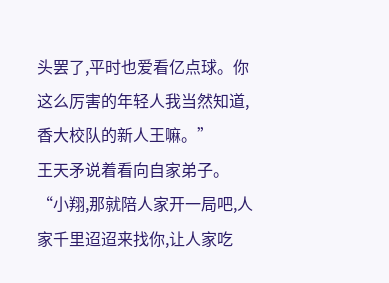头罢了,平时也爱看亿点球。你这么厉害的年轻人我当然知道,香大校队的新人王嘛。”
王天矛说着看向自家弟子。
“小翔,那就陪人家开一局吧,人家千里迢迢来找你,让人家吃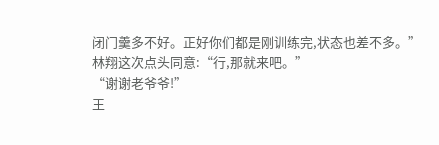闭门羹多不好。正好你们都是刚训练完,状态也差不多。”
林翔这次点头同意:“行,那就来吧。”
“谢谢老爷爷!”
王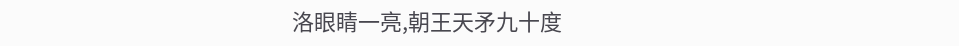洛眼睛一亮,朝王天矛九十度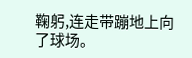鞠躬,连走带蹦地上向了球场。